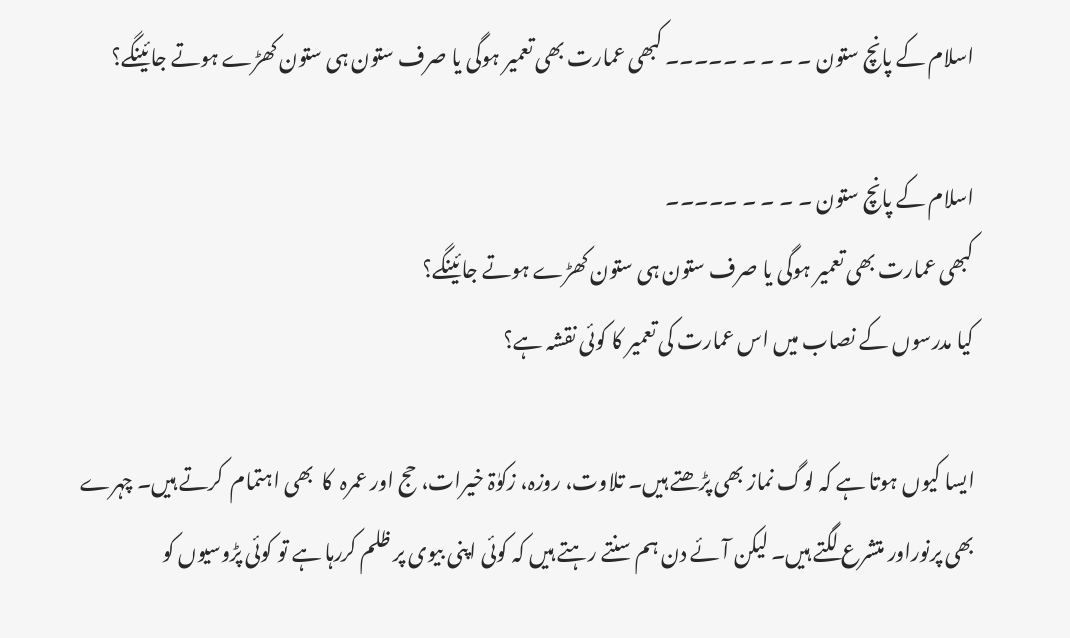اسلام کے پانچ ستون ۔ ۔ ۔ ۔ ۔۔۔۔۔ کبھی عمارت بھی تعمیر ہوگی یا صرف ستون ہی ستون کھڑے ہوتے جائینگے؟

اسلام کے پانچ ستون ۔ ۔ ۔ ۔ ۔۔۔۔۔
کبھی عمارت بھی تعمیر ہوگی یا صرف ستون ہی ستون کھڑے ہوتے جائینگے؟
کیا مدرسوں کے نصاب میں اس عمارت کی تعمیر کا کوئی نقشہ ہے؟

ایسا کیوں ہوتا ہے کہ لوگ نماز بھی پڑھتے ہیں۔ تلاوت، روزہ، زکوٰۃ خیرات، حج اور عمرہ  کا  بھی اہتمام  کرتے ہیں۔ چہرے بھی پرنوراور متشرع لگتے ہیں۔ لیکن آئے دن ہم سنتے رہتے ہیں کہ کوئی اپنی بیوی پر ظلم کررہا ہے تو کوئی پڑوسیوں کو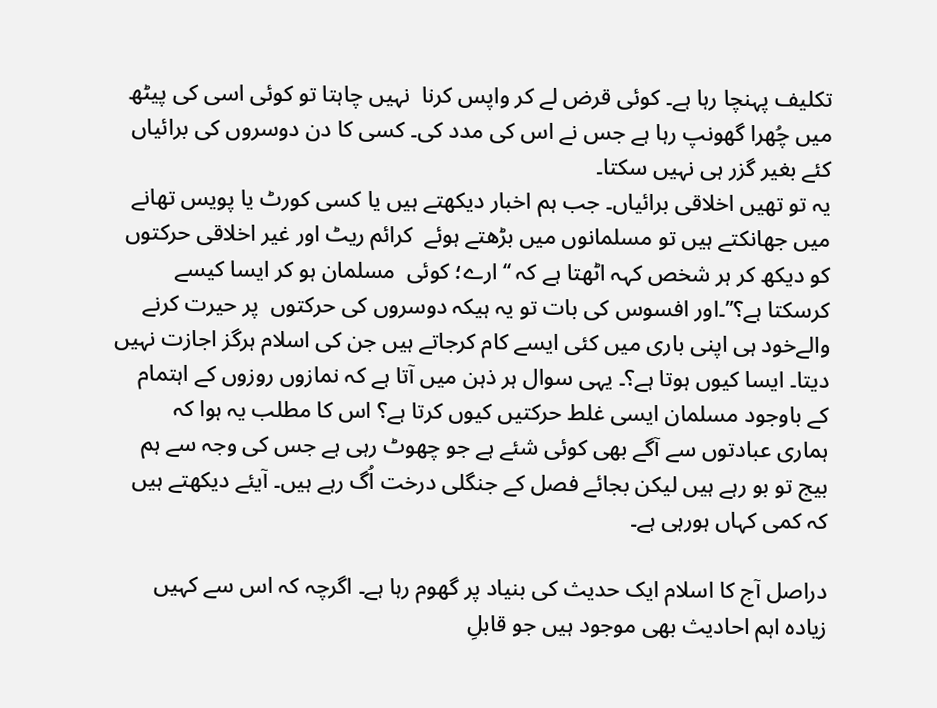تکلیف پہنچا رہا ہے۔ کوئی قرض لے کر واپس کرنا  نہیں چاہتا تو کوئی اسی کی پیٹھ میں چُھرا گھونپ رہا ہے جس نے اس کی مدد کی۔ کسی کا دن دوسروں کی برائیاں کئے بغیر گزر ہی نہیں سکتا۔
یہ تو تھیں اخلاقی برائیاں۔ جب ہم اخبار دیکھتے ہیں یا کسی کورٹ یا پویس تھانے میں جھانکتے ہیں تو مسلمانوں میں بڑھتے ہوئے  کرائم ریٹ اور غیر اخلاقی حرکتوں کو دیکھ کر ہر شخص کہہ اٹھتا ہے کہ ‘‘ارے؛ کوئی  مسلمان ہو کر ایسا کیسے کرسکتا ہے؟’’۔اور افسوس کی بات تو یہ ہیکہ دوسروں کی حرکتوں  پر حیرت کرنے والےخود ہی اپنی باری میں کئی ایسے کام کرجاتے ہیں جن کی اسلام ہرگز اجازت نہیں دیتا۔ ایسا کیوں ہوتا ہے؟۔ یہی سوال ہر ذہن میں آتا ہے کہ نمازوں روزوں کے اہتمام  کے باوجود مسلمان ایسی غلط حرکتیں کیوں کرتا ہے؟ اس کا مطلب یہ ہوا کہ  ہماری عبادتوں سے آگے بھی کوئی شئے ہے جو چھوٹ رہی ہے جس کی وجہ سے ہم بیج تو بو رہے ہیں لیکن بجائے فصل کے جنگلی درخت اُگ رہے ہیں۔ آیئے دیکھتے ہیں کہ کمی کہاں ہورہی ہے۔

دراصل آج کا اسلام ایک حدیث کی بنیاد پر گھوم رہا ہے۔ اگرچہ کہ اس سے کہیں زیادہ اہم احادیث بھی موجود ہیں جو قابلِ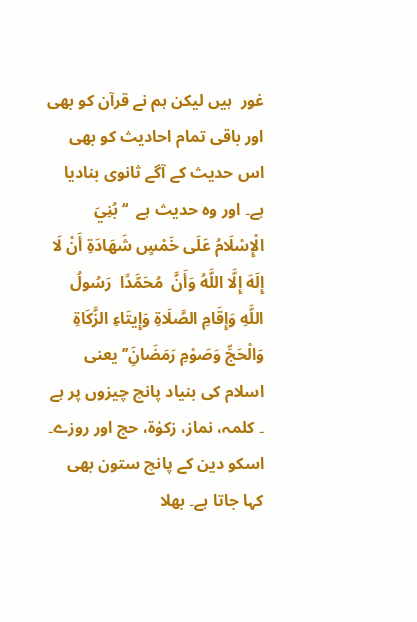غور  ہیں لیکن ہم نے قرآن کو بھی اور باقی تمام احادیث کو بھی اس حدیث کے آگے ثانوی بنادیا ہے۔ اور وہ حدیث ہے  ‘‘بُنِيَ الْإِسْلَامُ عَلَى خَمْسٍ شَهَادَةِ أَنْ لَا إِلَهَ إِلَّا اللَّهُ وَأَنَّ  مُحَمَّدًا  رَسُولُ اللَّهِ وَإِقَامِ الصَّلَاةِ وَإِيتَاءِ الزَّكَاةِ وَالْحَجِّ وَصَوْمِ رَمَضَانَِ’’ یعنی اسلام کی بنیاد پانچ چیزوں پر ہے ۔ کلمہ، نماز، زکوٰۃ، حج اور روزے۔ اسکو دین کے پانچ ستون بھی کہا جاتا ہے۔ بھلا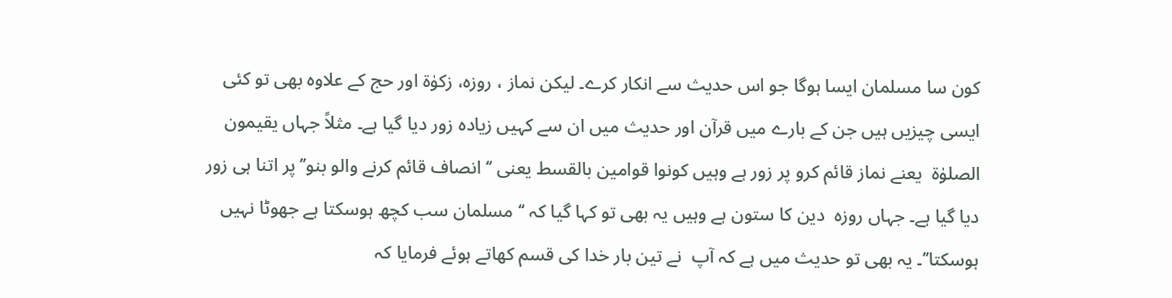کون سا مسلمان ایسا ہوگا جو اس حدیث سے انکار کرے۔ لیکن نماز ، روزہ، زکوٰۃ اور حج کے علاوہ بھی تو کئی ایسی چیزیں ہیں جن کے بارے میں قرآن اور حدیث میں ان سے کہیں زیادہ زور دیا گیا ہے۔ مثلاً جہاں یقیمون الصلوٰۃ  یعنے نماز قائم کرو پر زور ہے وہیں کونوا قوامین بالقسط یعنی ‘‘انصاف قائم کرنے والو بنو’’ پر اتنا ہی زور دیا گیا ہے۔ جہاں روزہ  دین کا ستون ہے وہیں یہ بھی تو کہا گیا کہ ‘‘مسلمان سب کچھ ہوسکتا ہے جھوٹا نہیں ہوسکتا’’۔ یہ بھی تو حدیث میں ہے کہ آپ  نے تین بار خدا کی قسم کھاتے ہوئے فرمایا کہ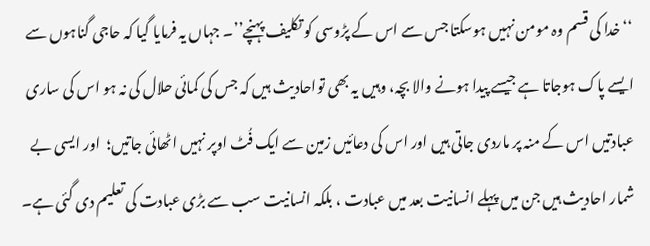‘‘خدا کی قسم وہ مومن نہیں ہوسکتا جس سے اس کے پڑوسی کو تکلیف پہنچے’’۔ جہاں یہ فرمایا گیا کہ حاجی گناہوں سے ایسے پاک ہوجاتا ہے جیسے پیدا ہونے والا بچہ، وہیں یہ بھی تواحادیث ہیں کہ جس کی کمائی حلال کی نہ ہو اس کی ساری عبادتیں اس کے منہ پر ماردی جاتی ہیں اور اس کی دعائیں زمین سے ایک فُٹ اوپر نہیں اٹھائی جاتیں؛  اور ایسی بے شمار احادیث ہیں جن میں پہلے انسانیت بعد میں عبادت ، بلکہ انسانیت سب سے بڑی عبادت کی تعلیم دی گئی ہے۔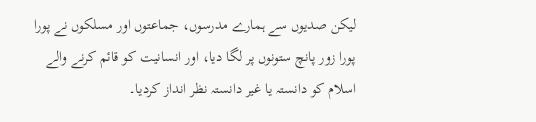لیکن صدیوں سے ہمارے مدرسوں، جماعتوں اور مسلکوں نے پورا پورا زور پانچ ستونوں پر لگا دیا، اور انسانیت کو قائم کرنے والے اسلام کو دانستہ یا غیر دانستہ نظر انداز کردیا۔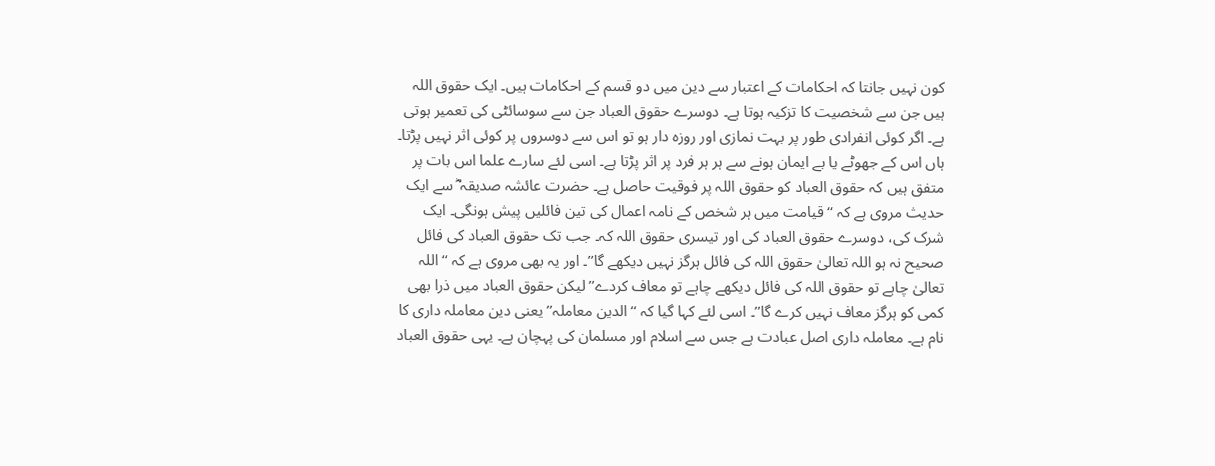کون نہیں جانتا کہ احکامات کے اعتبار سے دین میں دو قسم کے احکامات ہیں۔ ایک حقوق اللہ ہیں جن سے شخصیت کا تزکیہ ہوتا ہے۔ دوسرے حقوق العباد جن سے سوسائٹی کی تعمیر ہوتی ہے۔ اگر کوئی انفرادی طور پر بہت نمازی اور روزہ دار ہو تو اس سے دوسروں پر کوئی اثر نہیں پڑتا۔ ہاں اس کے جھوٹے یا بے ایمان ہونے سے ہر ہر فرد پر اثر پڑتا ہے۔ اسی لئے سارے علما اس بات پر متفق ہیں کہ حقوق العباد کو حقوق اللہ پر فوقیت حاصل ہے۔ حضرت عائشہ صدیقہ ؓ سے ایک حدیث مروی ہے کہ ‘‘قیامت میں ہر شخص کے نامہ اعمال کی تین فائلیں پیش ہونگی۔ ایک شرک کی، دوسرے حقوق العباد کی اور تیسری حقوق اللہ کہ۔ جب تک حقوق العباد کی فائل صحیح نہ ہو اللہ تعالیٰ حقوق اللہ کی فائل ہرگز نہیں دیکھے گا’’۔ اور یہ بھی مروی ہے کہ ‘‘اللہ تعالیٰ چاہے تو حقوق اللہ کی فائل دیکھے چاہے تو معاف کردے’’ لیکن حقوق العباد میں ذرا بھی کمی کو ہرگز معاف نہیں کرے گا’’۔ اسی لئے کہا گیا کہ ‘‘الدین معاملہ’’ یعنی دین معاملہ داری کا نام ہے۔ معاملہ داری اصل عبادت ہے جس سے اسلام اور مسلمان کی پہچان ہے۔ یہی حقوق العباد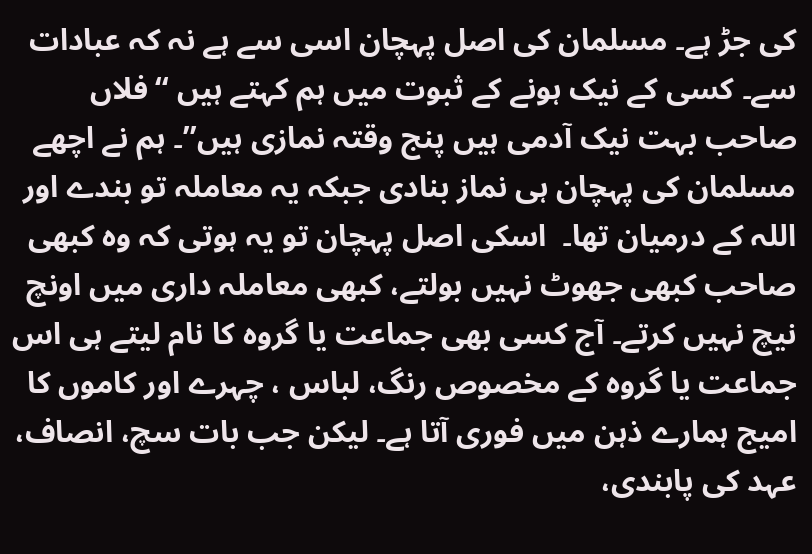کی جڑ ہے۔ مسلمان کی اصل پہچان اسی سے ہے نہ کہ عبادات سے۔ کسی کے نیک ہونے کے ثبوت میں ہم کہتے ہیں ‘‘فلاں صاحب بہت نیک آدمی ہیں پنج وقتہ نمازی ہیں’’۔ ہم نے اچھے مسلمان کی پہچان ہی نماز بنادی جبکہ یہ معاملہ تو بندے اور اللہ کے درمیان تھا۔  اسکی اصل پہچان تو یہ ہوتی کہ وہ کبھی صاحب کبھی جھوٹ نہیں بولتے، کبھی معاملہ داری میں اونچ نیچ نہیں کرتے۔ آج کسی بھی جماعت یا گروہ کا نام لیتے ہی اس جماعت یا گروہ کے مخصوص رنگ، لباس ، چہرے اور کاموں کا امیج ہمارے ذہن میں فوری آتا ہے۔ لیکن جب بات سچ، انصاف، عہد کی پابندی،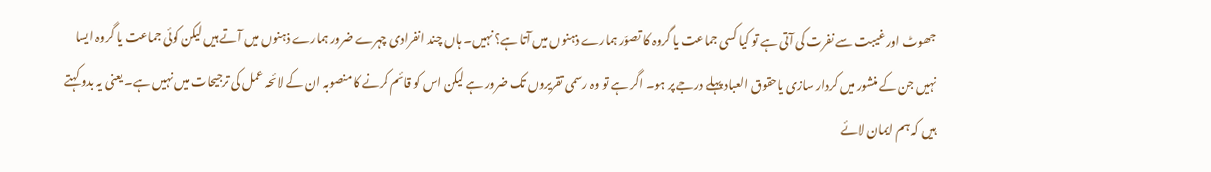جھوٹ اور غیبت سے نفرت کی آتی ہے تو کیا کسی جماعت یا گروہ کا تصوّر ہمارے ذہنوں میں آتا ہے؟ نہیں۔ ہاں چند انفرادی چہرے ضرور ہمارے ذہنوں میں آتے ہیں لیکن کوئی جماعت یا گروہ ایسا نہیں جن کے منشور میں کردار سازی یاحقوق العباد پہلے درجے پر ہو۔ اگر ہے تو وہ رسمی تقریروں تک ضرور ہے لیکن اس کو قائم کرنے کا منصوبہ ان کے لائحہ عمل کی ترجیحات میں نہیں ہے۔ یعنی یہ بدو کہتے ہیں کہ ہم ایمان لائے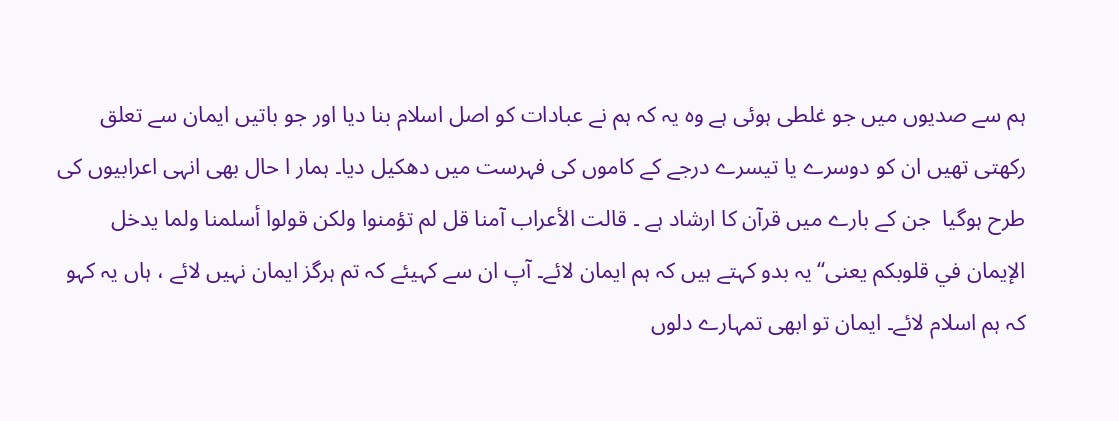ہم سے صدیوں میں جو غلطی ہوئی ہے وہ یہ کہ ہم نے عبادات کو اصل اسلام بنا دیا اور جو باتیں ایمان سے تعلق رکھتی تھیں ان کو دوسرے یا تیسرے درجے کے کاموں کی فہرست میں دھکیل دیا۔ ہمار ا حال بھی انہی اعرابیوں کی طرح ہوگیا  جن کے بارے میں قرآن کا ارشاد ہے ۔ قالت الأعراب آمنا قل لم تؤمنوا ولكن قولوا أسلمنا ولما يدخل الإيمان في قلوبكم یعنی‘‘ یہ بدو کہتے ہیں کہ ہم ایمان لائے۔ آپ ان سے کہیئے کہ تم ہرگز ایمان نہیں لائے ، ہاں یہ کہو کہ ہم اسلام لائے۔ ایمان تو ابھی تمہارے دلوں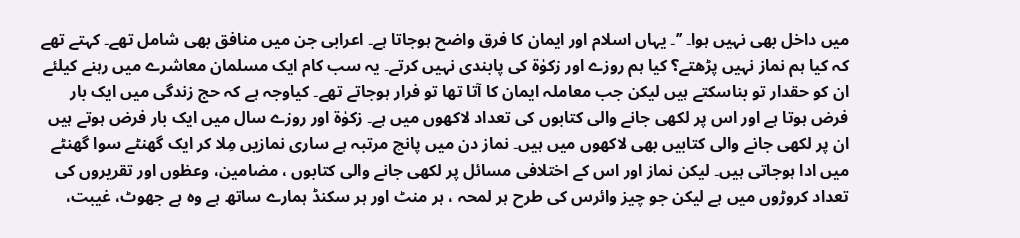میں داخل بھی نہیں ہوا۔ ’’۔ یہاں اسلام اور ایمان کا فرق واضح ہوجاتا ہے۔ اعرابی جن میں منافق بھی شامل تھے۔ کہتے تھے کہ کیا ہم نماز نہیں پڑھتے؟ کیا ہم روزے اور زکوٰۃ کی پابندی نہیں کرتے۔ یہ سب کام ایک مسلمان معاشرے میں رہنے کیلئے ان کو حقدار تو بناسکتے ہیں لیکن جب معاملہ ایمان کا آتا تھا تو فرار ہوجاتے تھے۔ کیاوجہ ہے کہ حج زندگی میں ایک بار فرض ہوتا ہے اور اس پر لکھی جانے والی کتابوں کی تعداد لاکھوں میں ہے۔ زکوٰۃ اور روزے سال میں ایک بار فرض ہوتے ہیں ان پر لکھی جانے والی کتابیں بھی لاکھوں میں ہیں۔ نماز دن میں پانچ مرتبہ ہے ساری نمازیں مِلا کر ایک گھنٹے سوا گھنٹے میں ادا ہوجاتی ہیں۔ لیکن نماز اور اس کے اختلافی مسائل پر لکھی جانے والی کتابوں ، مضامین، وعظوں اور تقریروں کی تعداد کروڑوں میں ہے لیکن جو چیز وائرس کی طرح ہر لمحہ ، ہر منٹ اور ہر سکنڈ ہمارے ساتھ ہے وہ ہے جھوٹ، غیبت،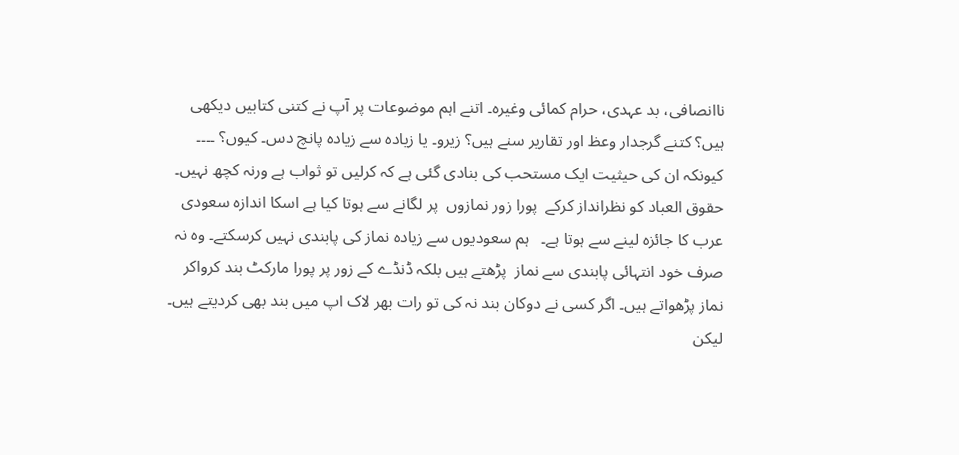ناانصافی، بد عہدی، حرام کمائی وغیرہ۔ اتنے اہم موضوعات پر آپ نے کتنی کتابیں دیکھی ہیں؟ کتنے گرجدار وعظ اور تقاریر سنے ہیں؟ زیرو۔ یا زیادہ سے زیادہ پانچ دس۔ کیوں؟ ۔۔۔۔ کیونکہ ان کی حیثیت ایک مستحب کی بنادی گئی ہے کہ کرلیں تو ثواب ہے ورنہ کچھ نہیں۔
حقوق العباد کو نظرانداز کرکے  پورا زور نمازوں  پر لگانے سے ہوتا کیا ہے اسکا اندازہ سعودی عرب کا جائزہ لینے سے ہوتا ہے۔   ہم سعودیوں سے زیادہ نماز کی پابندی نہیں کرسکتے۔ وہ نہ صرف خود انتہائی پابندی سے نماز  پڑھتے ہیں بلکہ ڈنڈے کے زور پر پورا مارکٹ بند کرواکر نماز پڑھواتے ہیں۔ اگر کسی نے دوکان بند نہ کی تو رات بھر لاک اپ میں بند بھی کردیتے ہیں۔ لیکن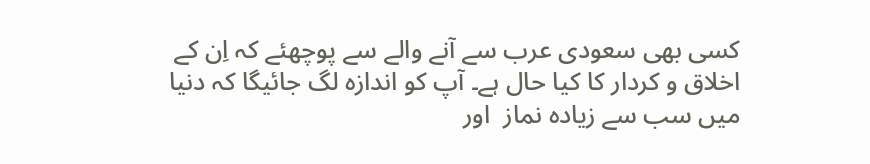کسی بھی سعودی عرب سے آنے والے سے پوچھئے کہ اِن کے اخلاق و کردار کا کیا حال ہے۔ آپ کو اندازہ لگ جائیگا کہ دنیا میں سب سے زیادہ نماز  اور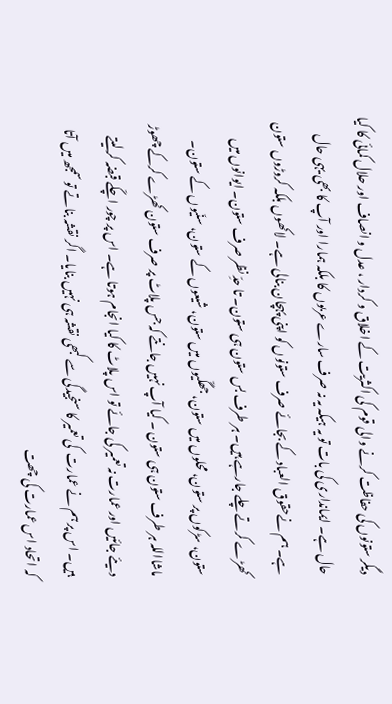دیگر ستونوں کی حفاظت کرنے والی قوم کی اکثریت کے اخلاق و کردار ، عدل و انصاف اور حلال کمائی کا کیا حال ہے۔ ایمانداری کی بات تو یہ ہیکہ یہ نہ صرف سارے عربوں کا بلکہ ہمارا اور آپ کا بھی یہی حال ہے۔ ہم نےحقوق العباد کے بجائے صرف ستونوں کو اپنی پہچان بنالی ہے۔ لاکھوں بلکہ کروڑوں ستون کھڑے کرتے چلے جارہے ہیں۔ ہر طرف بس ستون ہی ستون۔ تا حدِّ نظر صرف ستون۔ ایوانوں میں ستون، سڑکوں پر ستون، محلوں میں ستون، جھگّیوں میں ستون، شیعوں کے ستون، سنّیوں کے ستون۔ ماشااللہ ہر طرف ستون ہی ستون ۔ کیا آپ نہیں جانتے کہ جس پلاٹ پر صرف ستون کھڑے کرکے چھوڑ دیئے جائیں اور عمارت نہ تعمیر کی جائے تو اس پلاٹ کا کیا انجام ہوتا ہے۔ اس پر چور اچکّے قبضہ کرلیتے ہیں۔ اس پر ہم نے عمارت  کی تعمیر کا سنجیدگی سے کبھی نقشہ ہی نہیں بنایا۔ اگر نقشہ بناتے تو سمجھ میں آتا کہ اتحاد اس عمارت کی چھت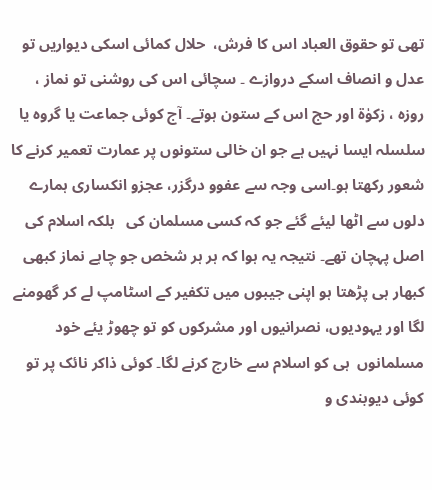تھی تو حقوق العباد اس کا فرش،  حلال کمائی اسکی دیواریں تو عدل و انصاف اسکے دروازے ۔ سچائی اس کی روشنی تو نماز ، روزہ ، زکوٰۃ اور حج اس کے ستون ہوتے۔ آج کوئی جماعت یا گروہ یا سلسلہ ایسا نہیں ہے جو ان خالی ستونوں پر عمارت تعمیر کرنے کا شعور رکھتا ہو۔اسی وجہ سے عفوو درگزر، عجزو انکساری ہمارے دلوں سے اٹھا لیئے گئے جو کہ کسی مسلمان کی   بلکہ اسلام کی اصل پہچان تھے۔ نتیجہ یہ ہوا کہ ہر ہر شخص جو چاہے نماز کبھی کبھار ہی پڑھتا ہو اپنی جیبوں میں تکفیر کے اسٹامپ لے کر گھومنے لگا اور یہودیوں، نصرانیوں اور مشرکوں کو تو چھوڑ یئے خود  مسلمانوں  ہی کو اسلام سے خارج کرنے لگا۔ کوئی ذاکر نائک پر تو کوئی دیوبندی و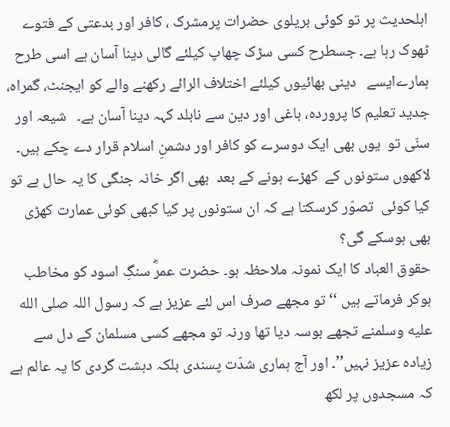اہلحدیث پر تو کوئی بریلوی حضرات پرمشرک ، کافر اور بدعتی کے فتوے ٹھوک رہا ہے۔ جسطرح کسی سڑک چھاپ کیلئے گالی دینا آسان ہے اسی طرح ہمارےایسے   دینی بھائیوں کیلئے اختلاف الرائے رکھنے والے کو ایجنٹ، گمراہ، جدید تعلیم کا پروردہ، باغی اور دین سے نابلد کہہ دینا آسان ہے۔   شیعہ اور سنّی تو  یوں بھی ایک دوسرے کو کافر اور دشمنِ اسلام قرار دے چکے ہیں۔ لاکھوں ستونوں کے  کھڑے ہونے کے بعد  بھی اگر خانہ جنگی کا یہ حال ہے تو کیا کوئی  تصوّر کرسکتا ہے کہ ان ستونوں پر کیا کبھی کوئی عمارت کھڑی بھی ہوسکے گی؟
حقوق العباد کا ایک نمونہ ملاحظہ ہو۔ حضرت عمرؓ سنگِ اسود کو مخاطب ہوکر فرماتے ہیں ‘‘تو مجھے صرف اس لئے عزیز ہے کہ رسول اللہ صلى الله عليه وسلمنے تجھے بوسہ دیا تھا ورنہ تو مجھے کسی مسلمان کے دل سے زیادہ عزیز نہیں’’۔ اور آج ہماری شدّت پسندی بلکہ دہشت گردی کا یہ عالم ہے کہ مسجدوں پر لکھ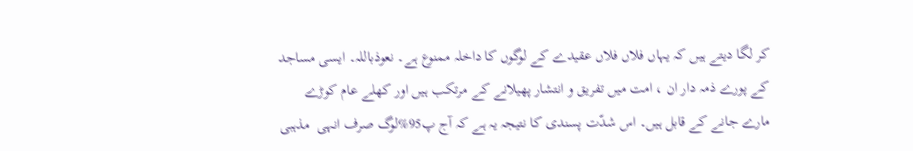کر لگا دیتے ہیں کہ یہاں فلاں فلاں عقیدے کے لوگوں کا داخلہ ممنوع ہے۔ نعوذباللہ۔ ایسی مساجد کے پورے ذمہ دار ان ، امت میں تفریق و انتشار پھیلانے کے مرتکب ہیں اور کھلے عام کوڑے مارے جانے کے قابل ہیں۔ اس شدّت پسندی کا نتیجہ یہ ہے کہ آج پ95%لوگ صرف انہی  مذہبی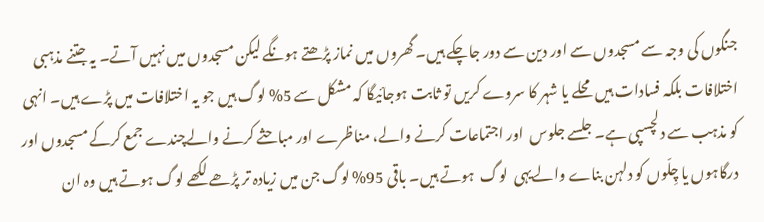جنگوں کی وجہ سے مسجدوں سے اور دین سے دور جاچکے ہیں۔ گھروں میں نماز پڑھتے ہونگے لیکن مسجدوں میں نہیں آتے۔ یہ جتنے مذہبی اختلافات بلکہ فسادات ہیں محلے یا شہر کا سروے کریں تو ثابت ہوجائیگا کہ مشکل سے 5% لوگ ہیں جو یہ اختلافات میں پڑے ہیں۔ انہی  کو مذہب سے دلچسپی ہے۔ جلسے جلوس  اور اجتماعات کرنے والے، مناظرے اور مباحثے کرنے والےچندے جمع کرکے مسجدوں اور درگاہوں یا چِلّوں کو دلہن بناے والےیہی  لوگ  ہوتے ہیں۔ باقی 95% لوگ جن میں زیادہ تر پڑھے لکھے لوگ ہوتے ہیں وہ ان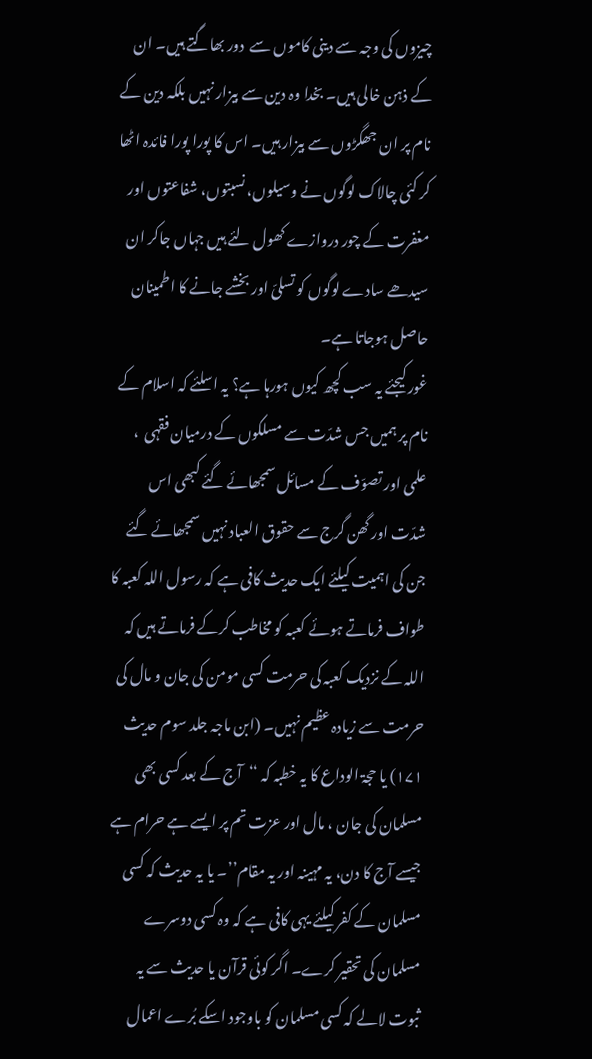چیزوں کی وجہ سے دینی کاموں سے  دور بھاگتے ہیں۔ ان کے ذہن خالی ہیں۔ بخدا وہ دین سے بیزار نہیں بلکہ دین کے نام پر ان جھگڑوں سے بیزار ہیں۔ اس کا پورا پورا فائدہ اٹھا کر کئی چالاک لوگوں نے وسیلوں، نسبتوں، شفاعتوں اور مغفرت کے چور دروازے کھول لئے ہیں جہاں جاکر ان سیدھے سادے لوگوں کو تسلیّ اور بخشے جانے کا اطمینان حاصل ہوجاتا ہے۔
غور کیجئے یہ سب کچھ کیوں ہورہا ہے؟ یہ اسلئے کہ اسلام کے نام پر ہمیں جس شدّت سے مسلکوں کے درمیان فقہی  ، علمی اور تصوّف کے مسائل سمجھائے گئے کبھی اس شدّت اور گھن گرج سے حقوق العباد نہیں سمجھائے گئے جن کی اہمیت کیلئے ایک حدیث کافی ہے کہ رسول اللہ کعبہ کا طواف فرماتے ہوئے کعبہ کو مخاطب کرکے فرماتے ہیں کہ اللہ کے نزدیک کعبہ کی حرمت کسی مومن کی جان و مال کی حرمت سے زیادہ عظیم نہیں۔ (ابن ماجہ جلد سوم حدیث ۱۷۱) یا حجۃ الوداع کا یہ خطبہ کہ ‘‘آج کے بعد کسی بھی مسلمان کی جان ، مال اور عزت تم پر ایسے ہے حرام ہے جیسے آج کا دن، یہ مہینہ اور یہ مقام’’۔ یا یہ حدیث کہ کسی مسلمان کے کفر کیلئے یہی کافی ہے کہ وہ کسی دوسرے مسلمان کی تحقیر کرے۔ اگر کوئی قرآن یا حدیث سے یہ ثبوت لالے کہ کسی مسلمان کو باوجود اسکے بُرے اعمال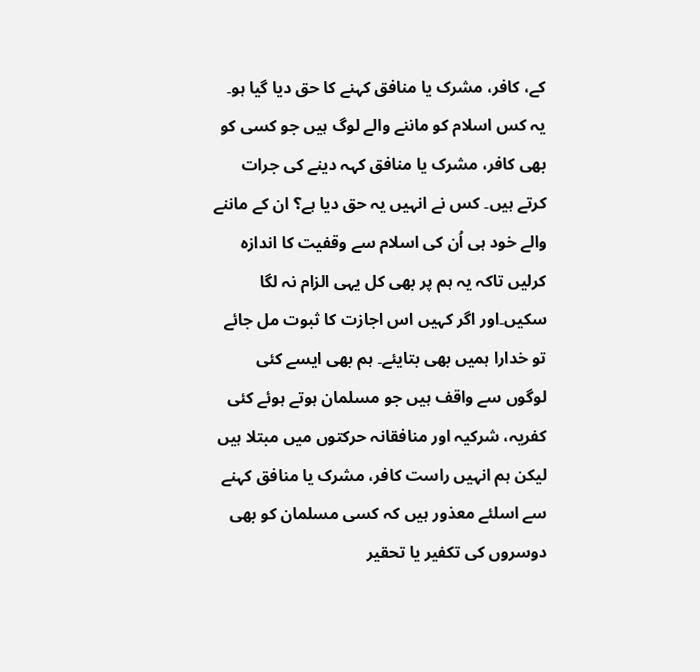کے، کافر، مشرک یا منافق کہنے کا حق دیا گیا ہو۔ یہ کس اسلام کو ماننے والے لوگ ہیں جو کسی کو بھی کافر، مشرک یا منافق کہہ دینے کی جرات کرتے ہیں۔ کس نے انہیں یہ حق دیا ہے؟ ان کے ماننے والے خود ہی اُن کی اسلام سے وقفیت کا اندازہ کرلیں تاکہ یہ ہم پر بھی کل یہی الزام نہ لگا سکیں۔اور اگر کہیں اس اجازت کا ثبوت مل جائے تو خدارا ہمیں بھی بتایئے۔ ہم بھی ایسے کئی لوگوں سے واقف ہیں جو مسلمان ہوتے ہوئے کئی کفریہ، شرکیہ اور منافقانہ حرکتوں میں مبتلا ہیں لیکن ہم انہیں راست کافر، مشرک یا منافق کہنے سے اسلئے معذور ہیں کہ کسی مسلمان کو بھی دوسروں کی تکفیر یا تحقیر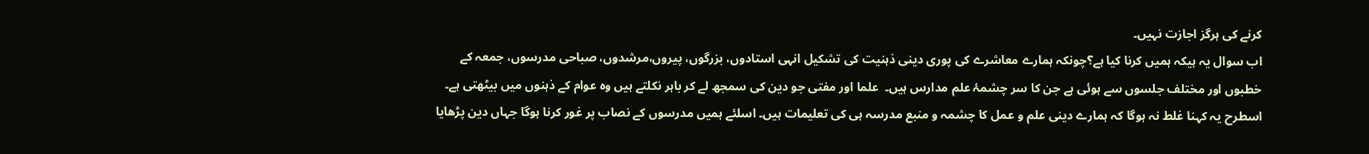کرنے کی ہرگز اجازت نہیں۔
اب سوال یہ ہیکہ ہمیں کرنا کیا ہے؟چونکہ ہمارے معاشرے کی پوری دینی ذہنیت کی تشکیل انہی استادوں، بزرگوں، پیروں،مرشدوں، صباحی مدرسوں، جمعہ کے خطبوں اور مختلف جلسوں سے ہوئی ہے جن کا سر چشمۂ علم مدارس ہیں۔  علما اور مفتی جو دین کی سمجھ لے کر باہر نکلتے ہیں وہ عوام کے ذہنوں میں بیٹھتی ہے۔ اسطرح یہ کہنا غلط نہ ہوگا کہ ہمارے دینی علم و عمل کا چشمہ و منبع مدرسہ ہی کی تعلیمات ہیں۔ اسلئے ہمیں مدرسوں کے نصاب پر غور کرنا ہوگا جہاں دین پڑھایا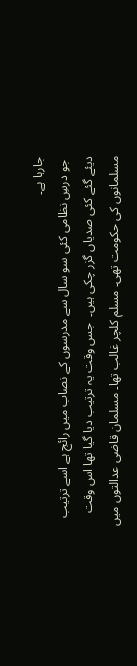جارہا ہے۔
 جو درسِ نظامی کئی سو سال سے مدرسوں کے نصاب میں رائج ہے اسے ترتیب دیئے گئے کئی صدیاں گزر چکی ہیں۔  جس وقت یہ ترتیب دیا گیا تھا اس وقت مسلمانوں کی حکومت تھی۔ مسلم کلچر غالب تھا۔ مسلمان قاضی عدالتوں میں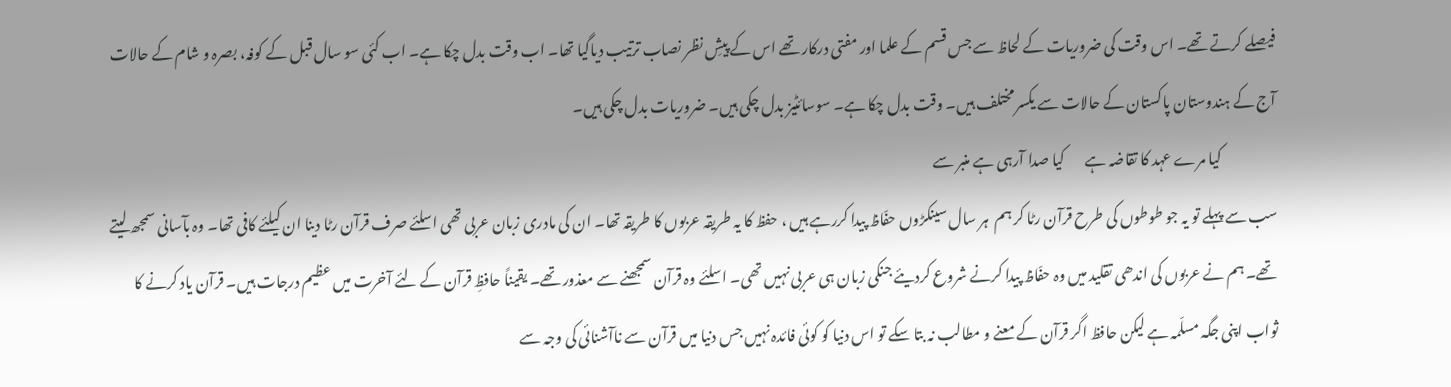فیصلے کرتے تھے۔ اس وقت کی ضروریات کے لحاظ سے جس قسم کے علما اور مفتی درکار تھے اس کے پیشِ نظر نصاب ترتیب دیاگیا تھا۔ اب وقت بدل چکا ہے۔ اب کئی سو سال قبل کے کوفہ، بصرہ و شام کے حالات آج کے ہندوستان پاکستان کے حالات سے یکسر مختلف ہیں۔ وقت بدل چکا ہے۔ سوسائٹیز بدل چکی ہیں۔ ضروریات بدل چکی ہیں۔
                   کیا مرے عہد کا تقاضہ ہے       کیا صدا آرہی ہے منبر سے
سب سے پہلے تو یہ جو طوطوں کی طرح قرآن رٹا کر ہم  ہر سال سینکڑوں حفّاظ پیدا کررہے ہیں ، حفظ کا یہ طریقہ عربوں کا طریقہ تھا۔ ان کی مادری زبان عربی تھی اسلئے صرف قرآن رٹا دینا ان کیلئے کافی تھا۔ وہ بآسانی سمجھ لیتے تھے۔ ہم نے عربوں کی اندھی تقلید میں وہ حفّاظ پیدا کرنے شروع کردیئے جنکی زبان ہی عربی نہیں تھی۔ اسلئے وہ قرآن سمجھنے سے معذور تھے۔ یقیناً حافظِ قرآن کے لئے آخرت میں عظیم درجات ہیں۔ قرآن یاد کرنے کا ثواب اپنی جگہ مسلّمہ ہے لیکن حافظ اگر قرآن کے معنے و مطالب نہ بتا سکے تو اس دنیا کو کوئی فائدہ نہیں جس دنیا میں قرآن سے ناآشنائی کی وجہ سے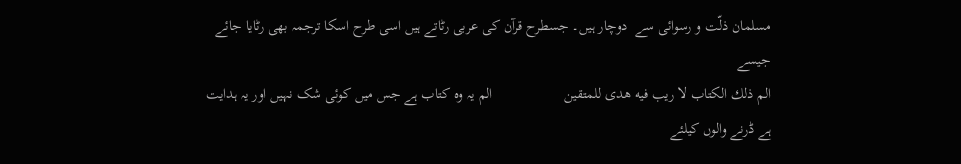مسلمان ذلّت و رسوائی سے  دوچار ہیں۔ جسطرح قرآن کی عربی رٹاتے ہیں اسی طرح اسکا ترجمہ بھی رٹایا جائے جیسے
الم ذلك الكتاب لا ريب فيه هدى للمتقين                   الم یہ وہ کتاب ہے جس میں کوئی شک نہیں اور یہ ہدایت ہے ڈرنے والوں کیلئے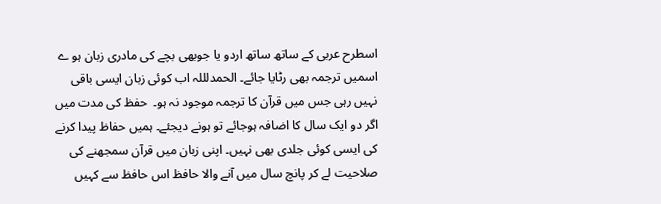اسطرح عربی کے ساتھ ساتھ اردو یا جوبھی بچے کی مادری زبان ہو ے    اسمیں ترجمہ بھی رٹایا جائے۔ الحمدلللہ اب کوئی زبان ایسی باقی نہیں رہی جس میں قرآن کا ترجمہ موجود نہ ہو۔  حفظ کی مدت میں اگر دو ایک سال کا اضافہ ہوجائے تو ہونے دیجئے۔ ہمیں حفاظ پیدا کرنے کی ایسی کوئی جلدی بھی نہیں۔ اپنی زبان میں قرآن سمجھنے کی صلاحیت لے کر پانچ سال میں آنے والا حافظ اس حافظ سے کہیں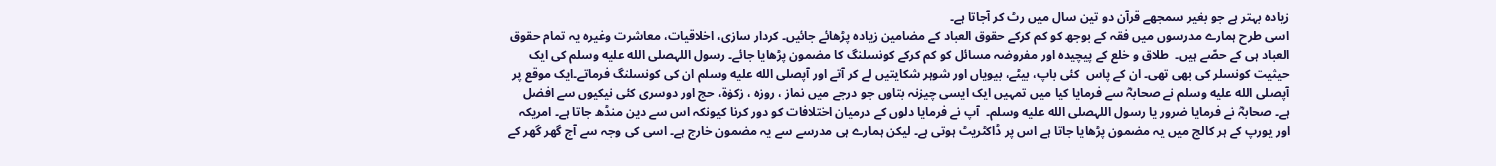زیادہ بہتر ہے جو بغیر سمجھے قرآن دو تین سال میں رٹ کر آجاتا ہے۔
اسی طرح ہمارے مدرسوں میں فقہ کے بوجھ کو کم کرکے حقوق العباد کے مضامین زیادہ پڑھائے جائیں۔ کردار سازی، اخلاقیات، معاشرت وغیرہ یہ تمام حقوق العباد ہی کے حصّے ہیں۔  طلاق و خلع کے پیچیدہ اور مفروضہ مسائل کو کم کرکے کونسلنگ کا مضمون پڑھایا جائے۔ رسول اللہصلى الله عليه وسلم کی ایک حیثیت کونسلر کی بھی تھی۔ ان کے پاس  کئی باپ، بیٹے، بیویاں اور شوہر شکایتیں لے کر آتے اور آپصلى الله عليه وسلم ان کی کونسلنگ فرماتے۔ایک موقع پر آپصلى الله عليه وسلم نے صحابہؓ سے فرمایا کیا میں تمہیں ایک ایسی چیزنہ بتاوں جو درجے میں نماز ، روزہ ، زکوٰۃ، حج اور دوسری کئی نیکیوں سے افضل ہے۔ صحابہؓ نے فرمایا ضرور یا رسول اللہصلى الله عليه وسلم۔  آپ نے فرمایا دلوں کے درمیان اختلافات کو دور کرنا کیونکہ اس سے دین منڈھ جاتا ہے۔ امریکہ اور یورپ کے ہر کالج میں یہ مضمون پڑھایا جاتا ہے اس پر ڈاکٹریٹ ہوتی ہے۔ لیکن ہمارے ہی مدرسے سے یہ مضمون خارج ہے۔ اسی کی وجہ سے آج گھر گھر کے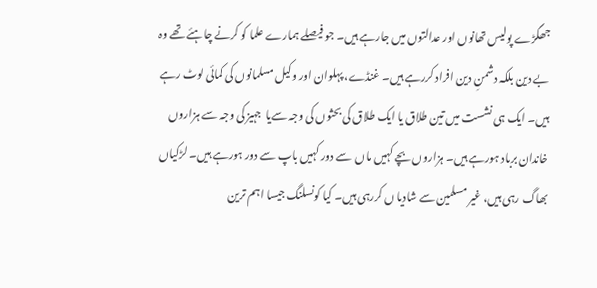جھگڑے پولیس تھانوں اور عدالتوں میں جارہے ہیں۔ جو فیصلے ہمارے علما کو کرنے چاہئے تھے وہ بے دین بلکہ دشمنِ دین افراد کررہے ہیں۔ غنڈے، پہلوان اور وکیل مسلمانوں کی کمائی لوٹ رہے ہیں۔ ایک ہی نشست میں تین طلاق یا ایک طلاق کی بحثوں کی وجہ سےیا  جہیز کی وجہ سے ہزاروں خاندان برباد ہورہے ہیں۔ ہزاروں بچے کہیں ماں  سے دور کہیں باپ سے دور ہورہے ہیں۔ لڑکیاں بھاگ رہی ہیں، غیر مسلمین سے شادیا ں کررہی ہیں۔ کیا کونسلنگ جیسا اہم ترین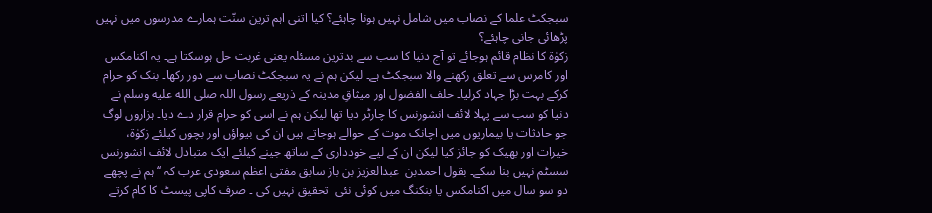سبجکٹ علما کے نصاب میں شامل نہیں ہونا چاہئے؟ کیا اتنی اہم ترین سنّت ہمارے مدرسوں میں نہیں پڑھائی جانی چاہئے؟
زکوٰۃ کا نظام قائم ہوجائے تو آج دنیا کا سب سے بدترین مسئلہ یعنی غربت حل ہوسکتا ہے۔ یہ اکنامکس اور کامرس سے تعلق رکھنے والا سبجکٹ ہے۔ لیکن ہم نے یہ سبجکٹ نصاب سے دور رکھا۔ بنک کو حرام کرکے بہت بڑا جہاد کرلیا۔ حلف الفضول اور میثاقِ مدینہ کے ذریعے رسول اللہ صلى الله عليه وسلم نے دنیا کو سب سے پہلا لائف انشورنس کا چارٹر دیا تھا لیکن ہم نے اسی کو حرام قرار دے دیا۔ ہزاروں لوگ جو حادثات یا بیماریوں میں اچانک موت کے حوالے ہوجاتے ہیں ان کی بیواؤں اور بچوں کیلئے زکوٰۃ، خیرات اور بھیک کو جائز کیا لیکن ان کے لیے خودداری کے ساتھ جینے کیلئے ایک متبادل لائف انشورنس سسٹم نہیں بنا سکے۔ بقول احمدبن  عبدالعزیز بن باز سابق مفتی اعظم سعودی عرب کہ ‘‘ ہم نے پچھے دو سو سال میں اکنامکس یا بنکنگ میں کوئی نئی  تحقیق نہیں کی ۔ صرف کاپی پیسٹ کا کام کرتے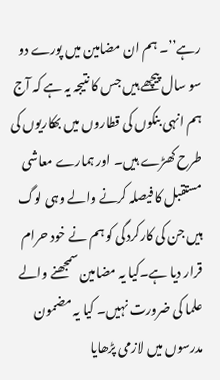رہے’’۔ ہم ان مضامین میں پورے دو سو سال پیچھے ہیں جس کا نتیجہ یہ ہے کہ آج ہم انہی بنکوں کی قطاروں میں بھکاریوں کی طرح کھڑے ہیں۔ اور ہمارے معاشی مستقبل کا فیصلہ کرنے والے وہی لوگ ہیں جن کی کارکردگی کو ہم نے خود حرام قرار دیا ہے۔کیا یہ مضامین سمجھنے والے علما کی ضرورت نہیں۔ کیا یہ مضمون مدرسوں میں لازمی پڑھایا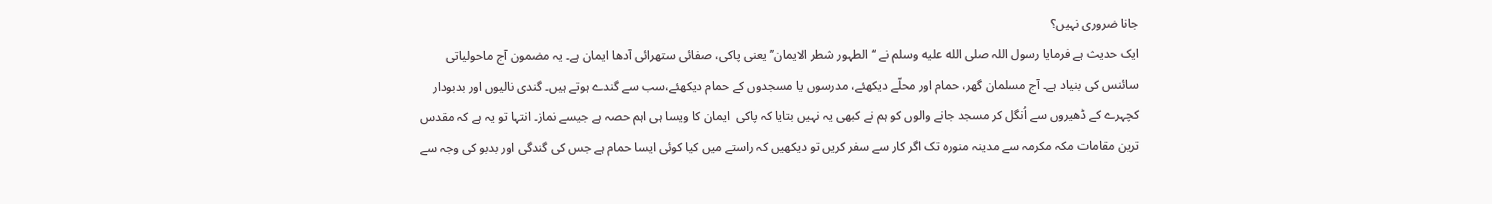جانا ضروری نہیں؟
ایک حدیث ہے فرمایا رسول اللہ صلى الله عليه وسلم نے ‘‘الطہور شطر الایمان’’ یعنی پاکی، صفائی ستھرائی آدھا ایمان ہے۔ یہ مضمون آج ماحولیاتی سائنس کی بنیاد ہے۔ آج مسلمان گھر، حمام اور محلّے دیکھئے، مدرسوں یا مسجدوں کے حمام دیکھئے،سب سے گندے ہوتے ہیں۔ گندی نالیوں اور بدبودار کچہرے کے ڈھیروں سے اُنگل کر مسجد جانے والوں کو ہم نے کبھی یہ نہیں بتایا کہ پاکی  ایمان کا ویسا ہی اہم حصہ ہے جیسے نماز۔ انتہا تو یہ ہے کہ مقدس ترین مقامات مکہ مکرمہ سے مدینہ منورہ تک اگر کار سے سفر کریں تو دیکھیں کہ راستے میں کیا کوئی ایسا حمام ہے جس کی گندگی اور بدبو کی وجہ سے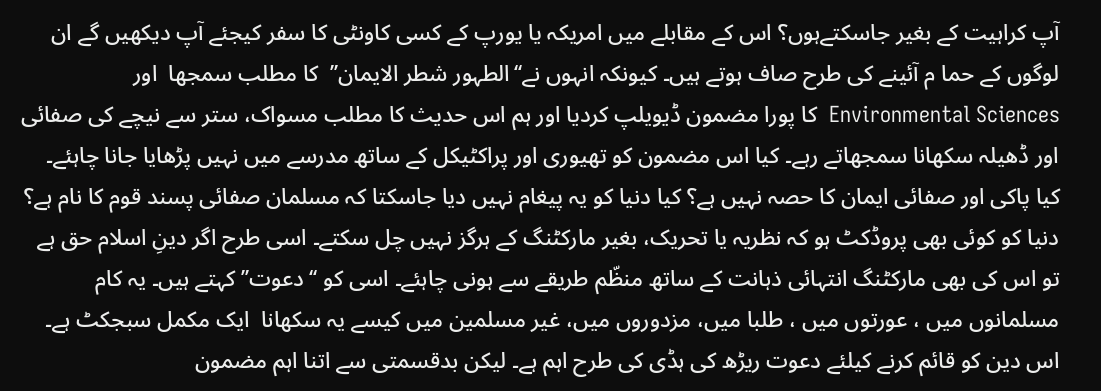آپ کراہیت کے بغیر جاسکتےہوں؟ اس کے مقابلے میں امریکہ یا یورپ کے کسی کاونٹی کا سفر کیجئے آپ دیکھیں گے ان لوگوں کے حما م آئینے کی طرح صاف ہوتے ہیں۔ کیونکہ انہوں نے‘‘الطہور شطر الایمان’’  کا مطلب سمجھا  اور Environmental Sciences  کا پورا مضمون ڈیویلپ کردیا اور ہم اس حدیث کا مطلب مسواک، ستر سے نیچے کی صفائی اور ڈھیلہ سکھانا سمجھاتے رہے۔ کیا اس مضمون کو تھیوری اور پراکٹیکل کے ساتھ مدرسے میں نہیں پڑھایا جانا چاہئے۔ کیا پاکی اور صفائی ایمان کا حصہ نہیں ہے؟ کیا دنیا کو یہ پیغام نہیں دیا جاسکتا کہ مسلمان صفائی پسند قوم کا نام ہے؟
دنیا کو کوئی بھی پروڈکٹ ہو کہ نظریہ یا تحریک، بغیر مارکٹنگ کے ہرگز نہیں چل سکتے۔ اسی طرح اگر دینِ اسلام حق ہے تو اس کی بھی مارکٹنگ انتہائی ذہانت کے ساتھ منظّم طریقے سے ہونی چاہئے۔ اسی کو ‘‘دعوت’’ کہتے ہیں۔ یہ کام مسلمانوں میں ، عورتوں میں ، طلبا میں، مزدوروں میں، غیر مسلمین میں کیسے یہ سکھانا  ایک مکمل سبجکٹ ہے۔ اس دین کو قائم کرنے کیلئے دعوت ریڑھ کی ہڈی کی طرح اہم ہے۔ لیکن بدقسمتی سے اتنا اہم مضمون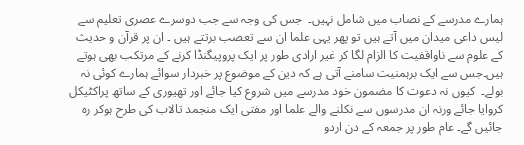ہمارے مدرسے کے نصاب میں شامل نہیں۔  جس کی وجہ سے جب دوسرے عصری تعلیم سے لیس داعی میدان میں آتے ہیں تو پھر یہی علما ان سے تعصب برتتے ہیں ۔ ان پر قرآن و حدیث کے علوم سے ناواقفیت کا الزام لگا کر غیر ارادی طور پر ایک پروپیگنڈا کرنے کے مرتکب بھی ہوتے ہیں۔جس سے ایک برہمنیت سامنے آتی ہے کہ دین کے موضوع پر خبردار سوائے ہمارے کوئی نہ بولے۔  کیوں نہ دعوت کا مضمون خود مدرسے میں شروع کیا جائے اور تھیوری کے ساتھ پراکٹیکل کروایا جائے ورنہ ان مدرسوں سے نکلنے والے علما اور مفتی ایک منجمد تالاب کی طرح ہوکر رہ جائیں گے۔ عام طور پر جمعہ کے دن اردو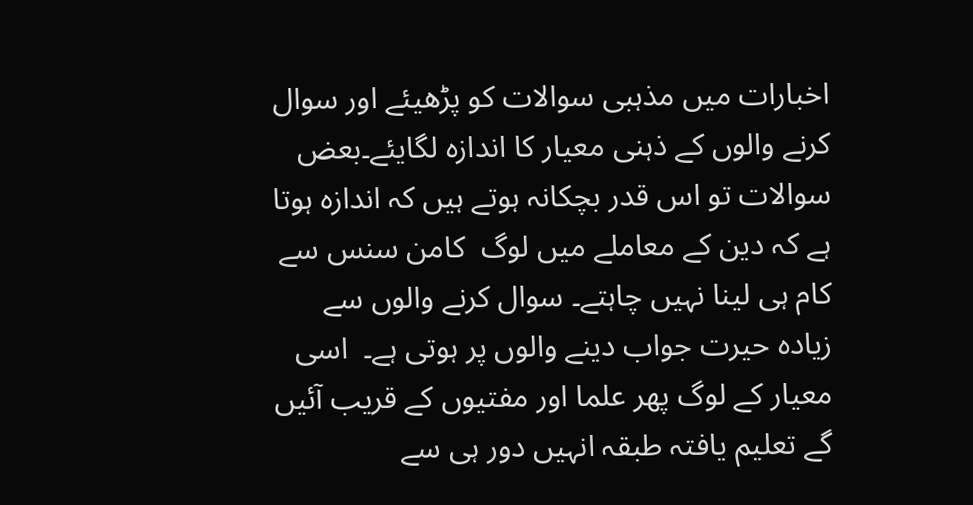اخبارات میں مذہبی سوالات کو پڑھیئے اور سوال کرنے والوں کے ذہنی معیار کا اندازہ لگایئے۔بعض سوالات تو اس قدر بچکانہ ہوتے ہیں کہ اندازہ ہوتا ہے کہ دین کے معاملے میں لوگ  کامن سنس سے کام ہی لینا نہیں چاہتے۔ سوال کرنے والوں سے زیادہ حیرت جواب دینے والوں پر ہوتی ہے۔  اسی معیار کے لوگ پھر علما اور مفتیوں کے قریب آئیں گے تعلیم یافتہ طبقہ انہیں دور ہی سے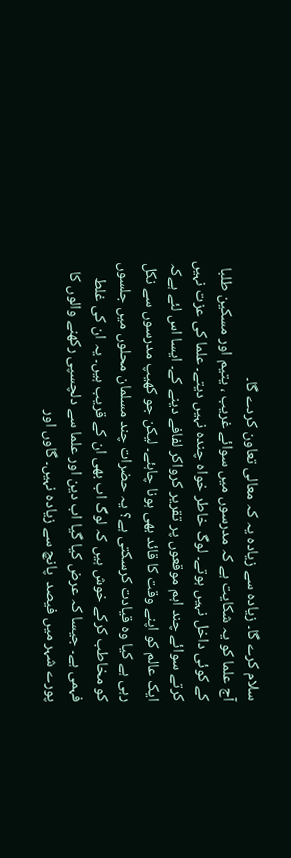سلام کرے گا۔ زیادہ سے زیادہ یہ کہ معالی تعاون کردے گا۔
آج علما کو یہ شکایت ہے کہ مدرسوں میں سوائے غریب ، یتیم اور مسکین طلبا کے کوئی داخل نہیں ہوتے۔ لوگ خاطر خواہ چندہ نہیں دیتے۔ علما کی عزت نہیں کرتے سوائے چند اہم موقعوں پر تقریر کرواکر لفافے دینے کے۔ ایسا اس لئے ہےکہ ایک عالم کو اپنے وقت کا قائد بھی ہونا چاہئے۔ لیکن جو کھیپ مدرسوں سے نکل رہی ہے کیا وہ قیادت کرسکتی ہے؟ یہ حضرات چند مسلمان محلوں میں جلسوں کو مخاطب کرکے خوش ہیں کہ لوگ اب بھی ان کے قریب ہیں۔ یہ ان کی غلط فہمی ہے۔ جیسا کہ عرض کیا گیا اب دین اور علما سے دلچسپی رکھنے والوں کا پورے شہر میں فیصد  پانچ سے زیادہ نہیں۔ گاوں اور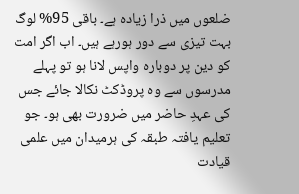ضلعوں میں ذرا زیادہ ہے۔ باقی 95% لوگ بہت تیزی سے دور ہورہے ہیں۔ اب اگر امت کو دین پر دوبارہ واپس لانا ہو تو پہلے مدرسوں سے وہ پروڈکٹ نکالا جائے جس کی عہدِ حاضر میں ضرورت بھی ہو۔ جو تعلیم یافتہ طبقہ کی ہرمیدان میں علمی قیادت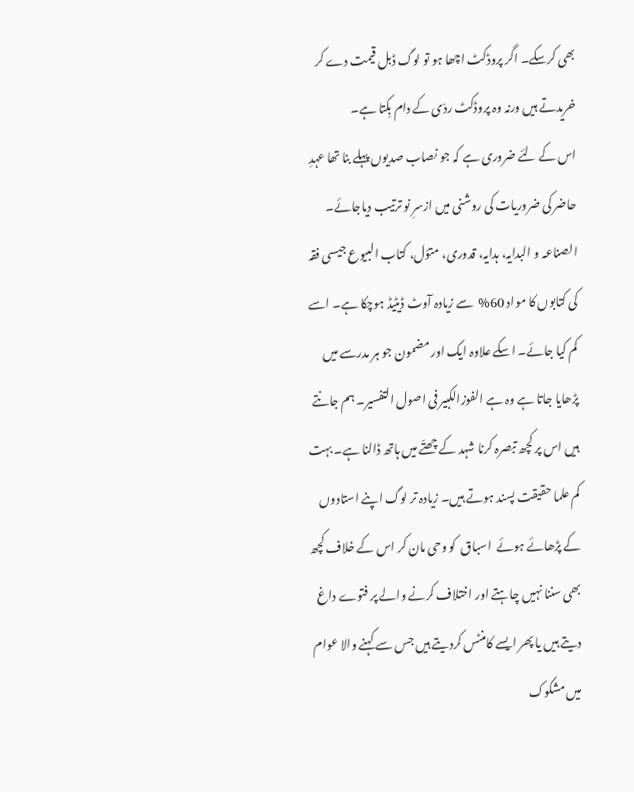بھی کرسکے۔ اگر پروڈکٹ اچھا ہو تو لوگ ڈبل قیمت دے کر خریدتے ہیں ورنہ وہ پروڈکٹ ردّی کے دام بِکتا ہے۔
اس کے لئے ضروری ہے کہ جو نصاب صدیوں پہلے بنا تھا عہدِ حاضر کی ضروریات کی روشنی میں ازسرِ نو ترتیب دیاجائے۔ الصناعہ و البدایہ، ہدایہ، قدوری، متوّل، کتاب البیوع جیسی فقہ کی کتابوں کا مواد 60%  سے زیادہ آوٹ ڈیٹیڈ ہوچکا ہے۔ اسے کم کیا جائے۔ اسکے علاوہ ایک اور مضمون جو ہر مدرسے میں پڑھایا جاتا ہے وہ ہے الفوزالکبیر فی اصول التفسیر۔ ہم جانتے ہیں اس پر کچھ تبصرہ کرنا شہد کے چھتّے میں ہاتھ ڈالنا ہے۔ بہت کم علما حقیقت پسند ہوتے ہیں۔ زیادہ تر لوگ اپنے استادوں کے پڑھائے ہوئے  اسباق  کو وحی مان کر اس کے خلاف کچھ بھی سننا نہیں چاہتے اور اختلاف کرنے والے پر فتوے داغ دیتے ہیں یا پھر ایسے کامنٹس کردیتے ہیں جس سے کہنے والا عوام میں مشکوک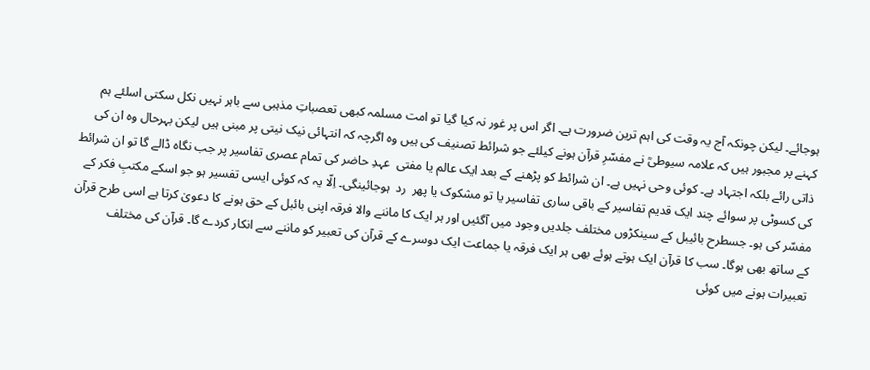ہوجائے۔ لیکن چونکہ آج یہ وقت کی اہم ترین ضرورت ہے۔ اگر اس پر غور نہ کیا گیا تو امت مسلمہ کبھی تعصباتِ مذہبی سے باہر نہیں نکل سکتی اسلئے ہم کہنے پر مجبور ہیں کہ علامہ سیوطیؒ نے مفسّرِ قرآن ہونے کیلئے جو شرائط تصنیف کی ہیں وہ اگرچہ کہ انتہائی نیک نیتی پر مبنی ہیں لیکن بہرحال وہ ان کی ذاتی رائے بلکہ اجتہاد ہے۔ کوئی وحی نہیں ہے۔ ان شرائط کو پڑھنے کے بعد ایک عالم یا مفتی  عہدِ حاضر کی تمام عصری تفاسیر پر جب نگاہ ڈالے گا تو ان شرائط کی کسوٹی پر سوائے چند ایک قدیم تفاسیر کے باقی ساری تفاسیر یا تو مشکوک یا پھر  رد  ہوجائینگی۔ اِلّا یہ کہ کوئی ایسی تفسیر ہو جو اسکے مکتبِ فکر کے مفسّر کی ہو۔ جسطرح بائیبل کے سینکڑوں مختلف جلدیں وجود میں آگئیں اور ہر ایک کا ماننے والا فرقہ اپنی بائبل کے حق ہونے کا دعویٰ کرتا ہے اسی طرح قرآن کے ساتھ بھی ہوگا۔ سب کا قرآن ایک ہوتے ہوئے بھی ہر ایک فرقہ یا جماعت ایک دوسرے کے قرآن کی تعبیر کو ماننے سے انکار کردے گا۔ قرآن کی مختلف تعبیرات ہونے میں کوئی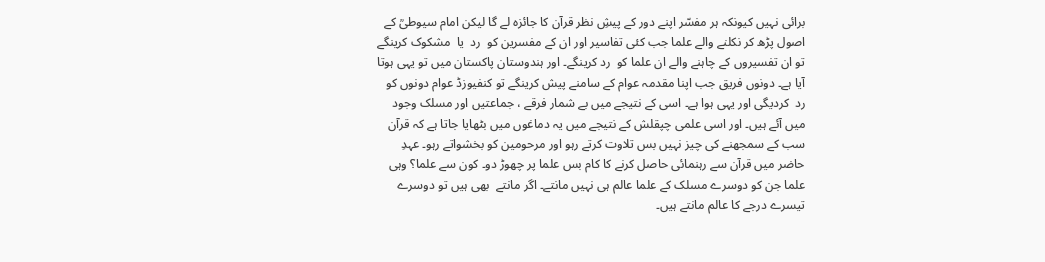برائی نہیں کیونکہ ہر مفسّر اپنے دور کے پیشِ نظر قرآن کا جائزہ لے گا لیکن امام سیوطیؒ کے اصول پڑھ کر نکلنے والے علما جب کئی تفاسیر اور ان کے مفسرین کو  رد  یا  مشکوک کرینگے تو ان تفسیروں کے چاہنے والے ان علما کو  رد کرینگے۔ اور ہندوستان پاکستان میں تو یہی ہوتا آیا ہے۔ دونوں فریق جب اپنا مقدمہ عوام کے سامنے پیش کرینگے تو کنفیوزڈ عوام دونوں کو  رد  کردیگی اور یہی ہوا ہے۔ اسی کے نتیجے میں بے شمار فرقے ، جماعتیں اور مسلک وجود میں آئے ہیں۔ اور اسی علمی چپقلش کے نتیجے میں یہ دماغوں میں بٹھایا جاتا ہے کہ قرآن سب کے سمجھنے کی چیز نہیں بس تلاوت کرتے رہو اور مرحومین کو بخشواتے رہو۔ عہدِ حاضر میں قرآن سے رہنمائی حاصل کرنے کا کام بس علما پر چھوڑ دو۔ کون سے علما؟ وہی علما جن کو دوسرے مسلک کے علما عالم ہی نہیں مانتے۔ اگر مانتے  بھی ہیں تو دوسرے تیسرے درجے کا عالم مانتے ہیں۔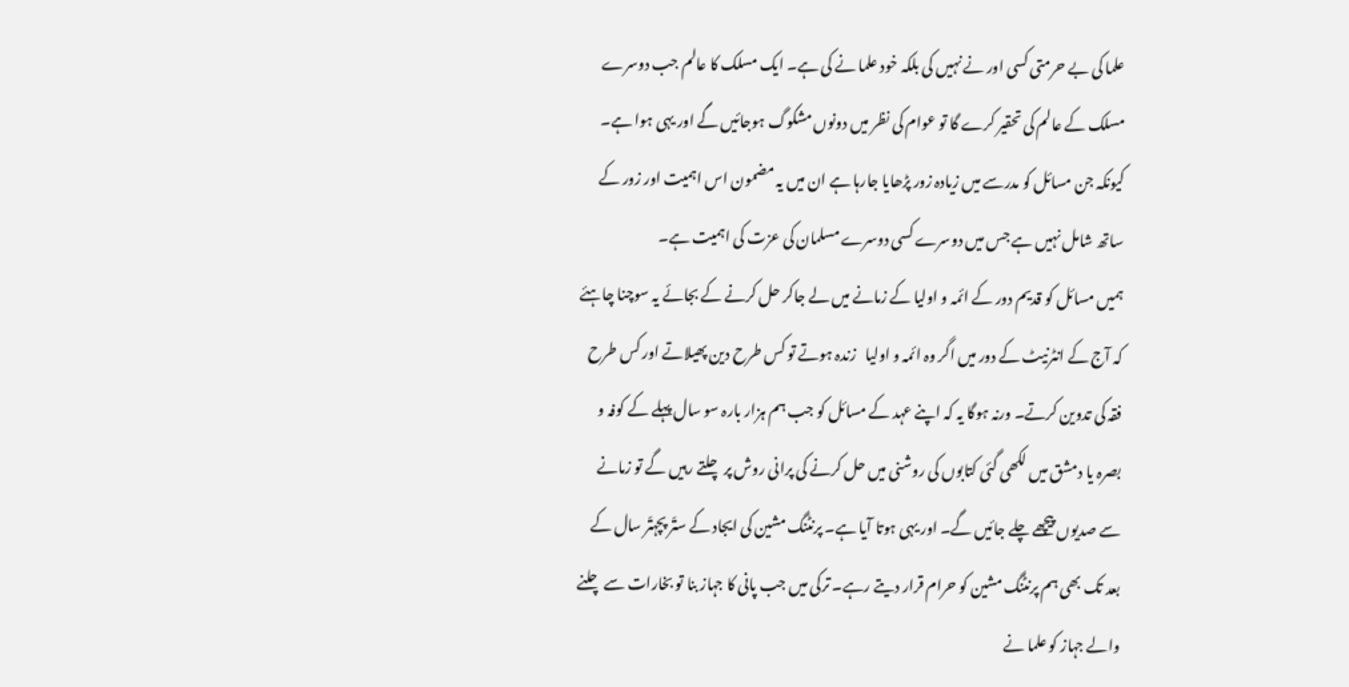علما کی بے حرمتی کسی اور نے نہیں کی بلکہ خود علما نے کی ہے۔ ایک مسلک کا عالم جب دوسرے مسلک کے عالم کی تحقیر کرے گا تو عوام کی نظر میں دونوں مشکوگ ہوجائیں گے اور یہی ہوا ہے۔ کیونکہ جن مسائل کو مدرسے میں زیادہ زور پڑھایا جارہا ہے ان میں یہ مضمون اس اہمیت اور زور کے ساتھ شامل نہیں ہے جس میں دوسرے کسی دوسرے مسلمان کی عزت کی اہمیت ہے۔
ہمیں مسائل کو قدیم دور کے ائمہ و اولیا کے زمانے میں لے جاکر حل کرنے کے بجائے یہ سوچنا چاہئے کہ آج کے انٹرنیٹ کے دور میں اگر وہ ائمہ و اولیا   زندہ ہوتے تو کس طرح دین پھیلاتے اور کس طرح فقہ کی تدوین کرتے۔ ورنہ ہوگا یہ کہ اپنے عہد کے مسائل کو جب ہم ہزار بارہ سو سال پہلے کے کوفہ و بصرہ یا دمشق میں لکھی گئی کتابوں کی روشنی میں حل کرنے کی پرانی روش پر چلتے رہیں گے تو زمانے سے صدیوں پیچھے چلے جائیں گے۔ اور یہی ہوتا آیا ہے۔ پرنٹنگ مشین کی ایجاد کے ستّر پچہتّر سال کے بعد تک بھی ہم پرنٹنگ مشین کو حرام قرار دیتے رہے۔ ترکی میں جب پانی کا جہاز بنا تو بخارات سے چلنے والے جہاز کو علما نے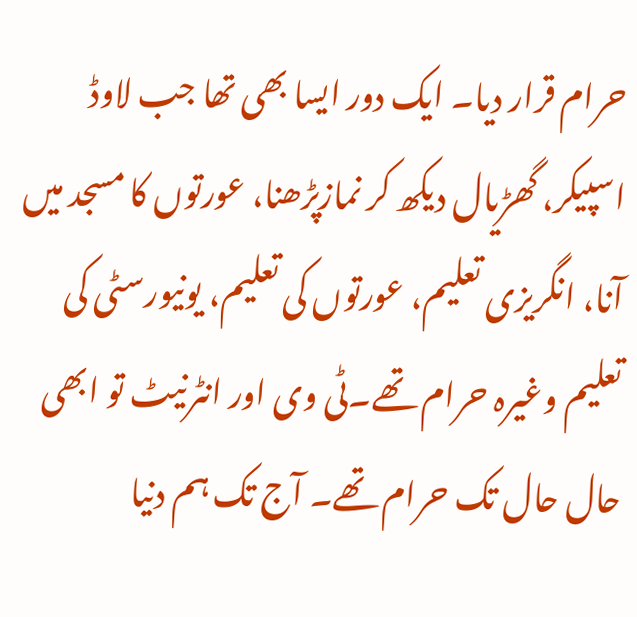حرام قرار دیا۔ ایک دور ایسا بھی تھا جب لاوڈ اسپیکر، گھڑیال دیکھ کر نمازپڑھنا، عورتوں کا مسجد میں آنا، انگریزی تعلیم، عورتوں کی تعلیم، یونیورسٹی کی تعلیم وغیرہ حرام تھے۔ٹی وی اور انٹرنیٹ تو ابھی حال حال تک حرام تھے۔ آج تک ہم دنیا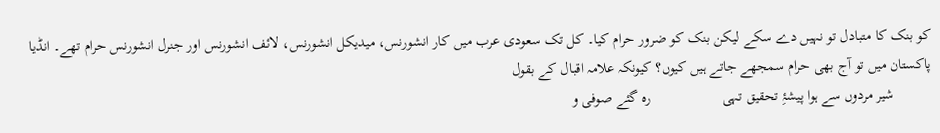کو بنک کا متبادل تو نہیں دے سکے لیکن بنک کو ضرور حرام کیا۔ کل تک سعودی عرب میں کار انشورنس، میدیکل انشورنس، لائف انشورنس اور جنرل انشورنس حرام تھے۔ انڈیا پاکستان میں تو آج بھی حرام سمجھے جاتے ہیں کیوں؟ کیونکہ علامہ اقبال کے بقول
          شیر مردوں سے ہوا پیشۂِ تحقیق تہی                   رہ گئے صوفی و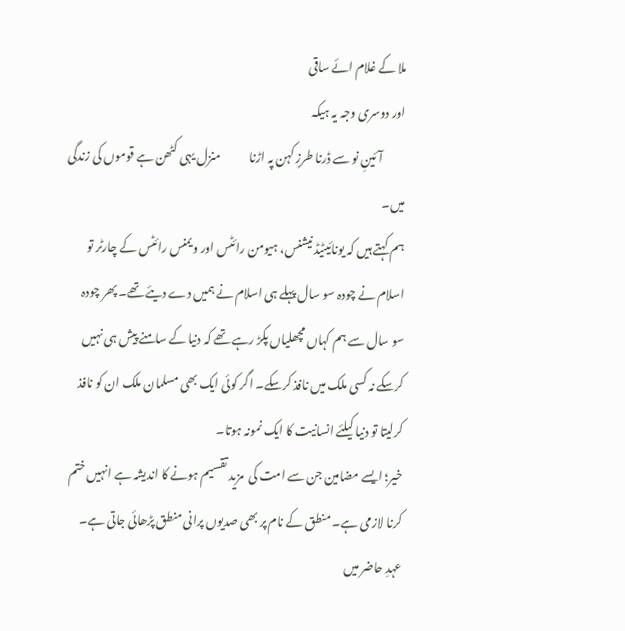ملا کے غلام ائے ساقی
اور دوسری وجہ یہ ہیکہ
          آئینِ نو سے ڈرنا طرزِ کہن پہ اڑنا            منزل یہی کٹھن ہے قوموں کی زندگی میں۔
ہم کہتے ہیں کہ یونائیٹیڈ نیشنس، ہیومن رائٹس اور ویمنس رائٹس کے چارٹر تو اسلام نے چودہ سو سال پہلے ہی اسلام نے ہمیں دے دیئے تھے۔ پھر چودہ سو سال سے ہم کہاں مچھلیاں پکڑ رہے تھے کہ دنیا کے سامنے پیش ہی نہیں کرسکے نہ کسی ملک میں نافذ کرسکے۔ اگر کوئی ایک بھی مسلمان ملک ان کو نافذ کرلیتا تو دنیا کیلئے انسانیت کا ایک نمونہ ہوتا۔
خیر؛ ایسے مضامین جن سے امت کی  مزید تقسیم ہونے کا اندیشہ ہے انہیں ختم کرنا لازمی ہے۔ منطق کے نام پر بھی صدیوں پرانی منطق پڑھائی جاتی ہے۔ عہدِ حاضر میں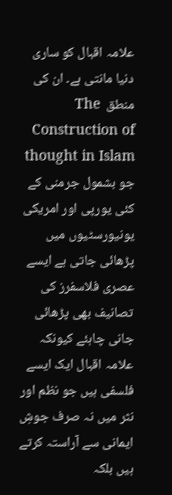علامہ اقبال کو ساری دنیا مانتی ہے۔ ان کی منطق  The Construction of thought in Islam   جو بشمول جرمنی کے کئی یورپی اور امریکی یونیورسٹیوں میں پڑھائی جاتی ہے ایسے عصری فلاسفرز کی تصانیف بھی پڑھائی جانی چاہئے کیونکہ علامہ اقبال ایک ایسے فلسفی ہیں جو نظم اور نثر میں نہ صرف جوشِ ایمانی سے آراستہ کرتے ہیں بلکہ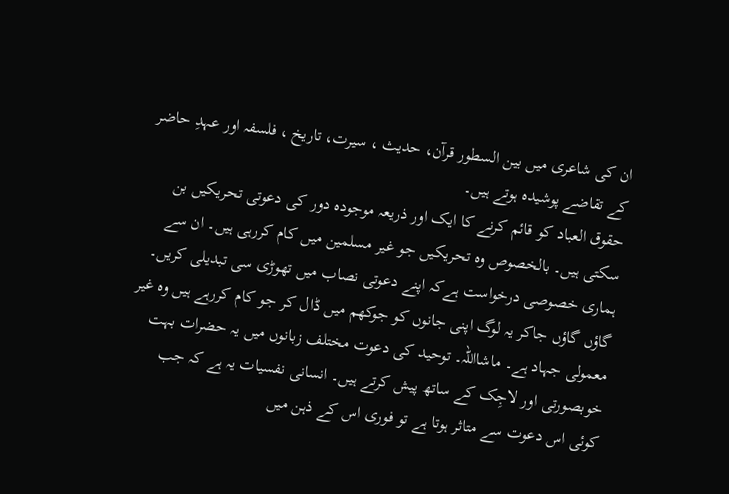ان کی شاعری میں بین السطور قرآن، حدیث ، سیرت، تاریخ ، فلسفہ اور عہدِ حاضر کے تقاضے پوشیدہ ہوتے ہیں۔
حقوق العباد کو قائم کرنے کا ایک اور ذریعہ موجودہ دور کی دعوتی تحریکیں بن سکتی ہیں۔ بالخصوص وہ تحریکیں جو غیر مسلمین میں کام کررہی ہیں۔ ان سے ہماری خصوصی درخواست ہےکہ اپنے دعوتی نصاب میں تھوڑی سی تبدیلی کریں۔ گاؤں گاؤں جاکر یہ لوگ اپنی جانوں کو جوکھم میں ڈال کر جو کام کررہے ہیں وہ غیر معمولی جہاد ہے۔ ماشااللہ۔ توحید کی دعوت مختلف زبانوں میں یہ حضرات بہت خوبصورتی اور لاجِک کے ساتھ پیش کرتے ہیں۔ انسانی نفسیات یہ ہے کہ جب کوئی اس دعوت سے متاثر ہوتا ہے تو فوری اس کے ذہن میں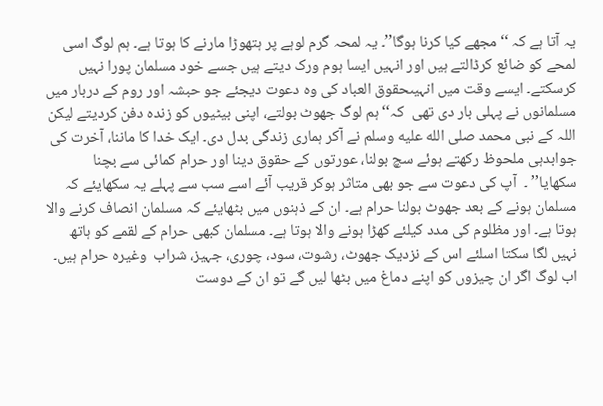یہ آتا ہے کہ ‘‘مجھے کیا کرنا ہوگا’’۔ یہ لمحہ گرم لوہے پر ہتھوڑا مارنے کا ہوتا ہے۔ ہم لوگ اسی لمحے کو ضائع کرڈالتے ہیں اور انہیں ایسا ہوم ورک دیتے ہیں جسے خود مسلمان پورا نہیں کرسکتے۔ ایسے وقت میں انہیںحقوق العباد کی وہ دعوت دیجئے جو حبشہ اور روم کے دربار میں مسلمانوں نے پہلی بار دی تھی  کہ‘‘ ہم لوگ جھوٹ بولتے، اپنی بیٹیوں کو زندہ دفن کردیتے لیکن اللہ کے نبی محمد صلى الله عليه وسلم نے آکر ہماری زندگی بدل دی۔ ایک خدا کا ماننا، آخرت کی جوابدہی ملحوظ رکھتے ہوئے سچ بولنا، عورتوں کے حقوق دینا اور حرام کمائی سے بچنا سکھایا’’ ۔  آپ کی دعوت سے جو بھی متاثر ہوکر قریب آئے اسے سب سے پہلے یہ سکھایئے کہ مسلمان ہونے کے بعد جھوٹ بولنا حرام ہے۔ ان کے ذہنوں میں بٹھایئے کہ مسلمان انصاف کرنے والا ہوتا ہے۔ اور مظلوم کی مدد کیلئے کھڑا ہونے والا ہوتا ہے۔ مسلمان کبھی حرام کے لقمے کو ہاتھ نہیں لگا سکتا اسلئے اس کے نزدیک جھوٹ، رشوت، سود، چوری، جہیز، شراب  وغیرہ حرام ہیں۔ اب لوگ اگر ان چیزوں کو اپنے دماغ میں بٹھا لیں گے تو ان کے دوست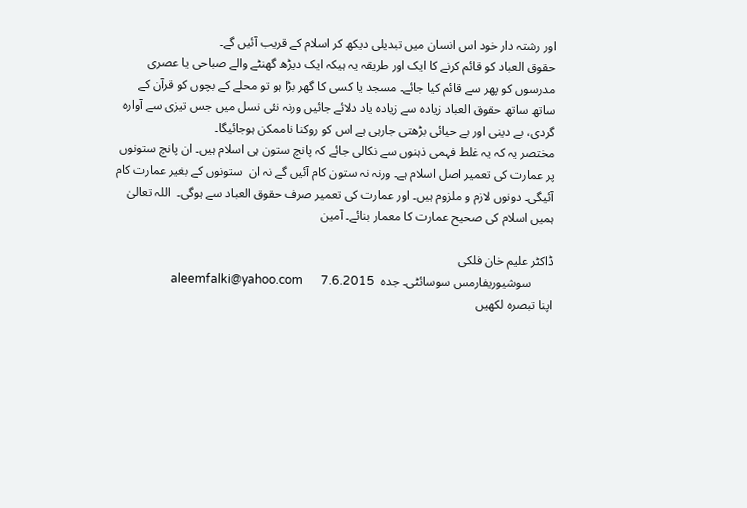اور رشتہ دار خود اس انسان میں تبدیلی دیکھ کر اسلام کے قریب آئیں گے۔
حقوق العباد کو قائم کرنے کا ایک اور طریقہ یہ ہیکہ ایک دیڑھ گھنٹے والے صباحی یا عصری مدرسوں کو پھر سے قائم کیا جائے۔ مسجد یا کسی کا گھر بڑا ہو تو محلے کے بچوں کو قرآن کے ساتھ ساتھ حقوق العباد زیادہ سے زیادہ یاد دلائے جائیں ورنہ نئی نسل میں جس تیزی سے آوارہ گردی، بے دینی اور بے حیائی بڑھتی جارہی ہے اس کو روکنا ناممکن ہوجائیگا۔
مختصر یہ کہ یہ غلط فہمی ذہنوں سے نکالی جائے کہ پانچ ستون ہی اسلام ہیں۔ ان پانچ ستونوں پر عمارت کی تعمیر اصل اسلام ہے۔ ورنہ نہ ستون کام آئیں گے نہ ان  ستونوں کے بغیر عمارت کام آئیگی۔ دونوں لازم و ملزوم ہیں۔ اور عمارت کی تعمیر صرف حقوق العباد سے ہوگی۔  اللہ تعالیٰ ہمیں اسلام کی صحیح عمارت کا معمار بنائے۔ آمین

ڈاکٹر علیم خان فلکی
       سوشیوریفارمس سوسائٹی۔ جدہ  aleemfalki@yahoo.com      7.6.2015
اپنا تبصرہ لکھیں